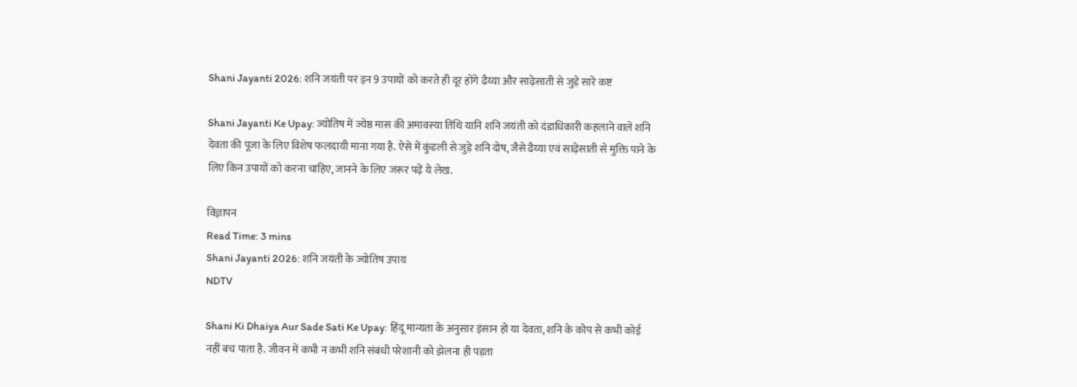Shani Jayanti 2026: शनि जयंती पर इन 9 उपायों को करते ही दूर होंगे ढैय्या और साढ़ेसाती से जुड़े सारे कष्ट

Shani Jayanti Ke Upay: ज्योतिष में ज्येष्ठ मास की अमावस्या तिथि यानि शनि जयंती को दंडाधिकारी कहलाने वाले शनि देवता की पूजा के लिए विशेष फलदायी माना गया है. ऐसे में कुंडली से जुड़े शनि दोष, जैसे ढैय्या एवं साढ़ेसाती से मुक्ति पाने के लिए किन उपायों को करना चाहिए, जानने के लिए जरूर पढ़ें ये लेख.

विज्ञापन
Read Time: 3 mins
Shani Jayanti 2026: शनि जयंती के ज्योतिष उपाय
NDTV

Shani Ki Dhaiya Aur Sade Sati Ke Upay: हिंदू मान्यता के अनुसार इंसान हो या देवता, शनि के कोप से कभी कोई नहीं बच पाता है. जीवन में कभी न कभी शनि संबंधी परेशानी को झेलना ही पड़ता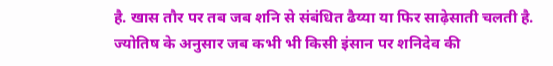है. खास तौर पर तब जब शनि से संबंधित ढैय्या या फिर साढ़ेसाती चलती है. ज्योतिष के अनुसार जब कभी भी किसी इंसान पर शनिदेव की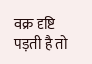वक्र दृष्टि पड़ती है तो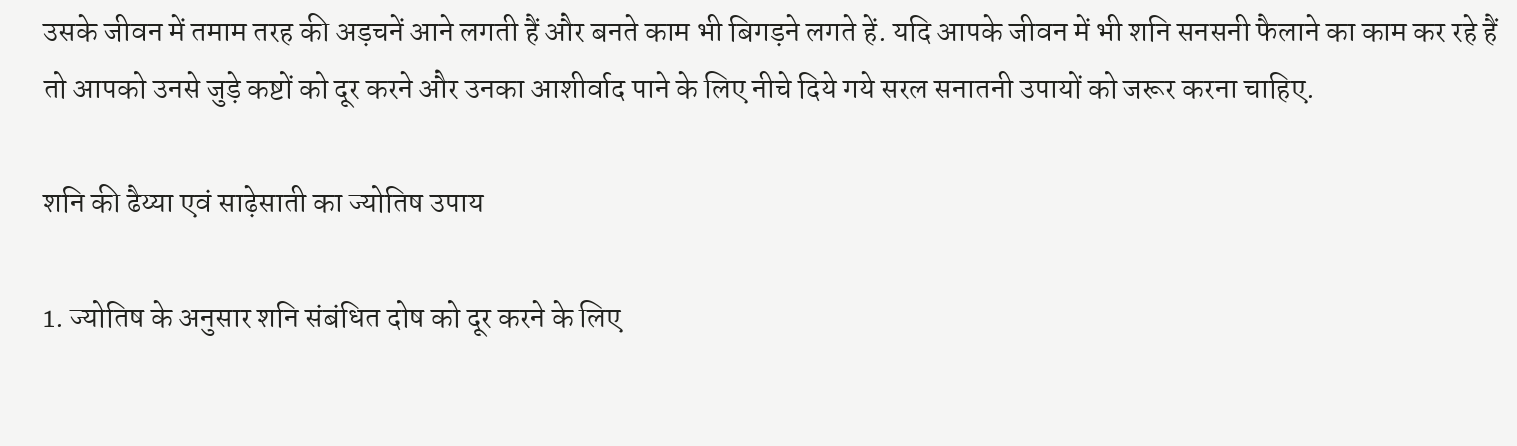उसके जीवन में तमाम तरह की अड़चनें आने लगती हैं और बनते काम भी बिगड़ने लगते हें. यदि आपके जीवन में भी शनि सनसनी फैलाने का काम कर रहे हैं तो आपको उनसे जुड़े कष्टों को दूर करने और उनका आशीर्वाद पाने के लिए नीचे दिये गये सरल सनातनी उपायों को जरूर करना चाहिए.

शनि की ढैय्या एवं साढ़ेसाती का ज्योतिष उपाय

1. ज्योतिष के अनुसार शनि संबंधित दोष को दूर करने के लिए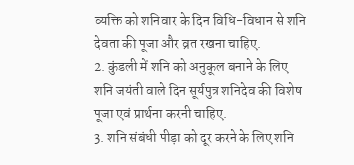व्यक्ति को शनिवार के दिन विधि-विधान से शनि देवता की पूजा और व्रत रखना चाहिए.
2. कुंडली में शनि को अनुकूल बनाने के लिए शनि जयंती वाले दिन सूर्यपुत्र शनिदेव की विशेष पूजा एवं प्रार्थना करनी चाहिए.
3. शनि संबंधी पीड़ा को दूर करने के लिए शनि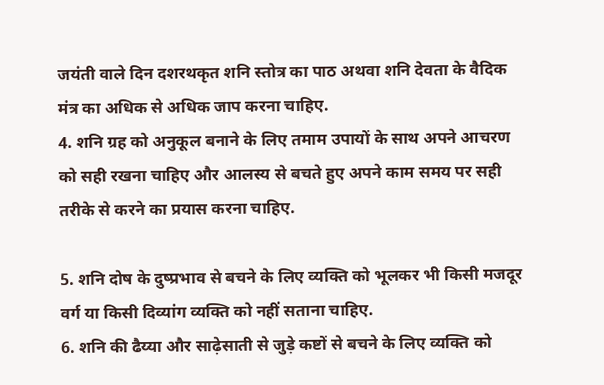जयंती वाले दिन दशरथकृत शनि स्तोत्र का पाठ अथवा शनि देवता के वैदिक मंत्र का अधिक से अधिक जाप करना चाहिए.
4. शनि ग्रह को अनुकूल बनाने के लिए तमाम उपायों के साथ अपने आचरण को सही रखना चाहिए और आलस्य से बचते हुए अपने काम समय पर सही तरीके से करने का प्रयास करना चाहिए.

5. शनि दोष के दुष्प्रभाव से बचने के लिए व्यक्ति को भूलकर भी किसी मजदूर वर्ग या किसी दिव्यांग व्यक्ति को नहीं सताना चाहिए.
6. शनि की ढैय्या और साढ़ेसाती से जुड़े कष्टों से बचने के लिए व्यक्ति को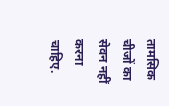तामसिक चीजों का सेवन नहीं करना चाहिए.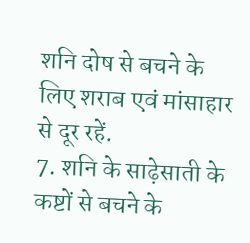शनि दोष से बचने के लिए शराब एवं मांसाहार से दूर रहें.
7. शनि के साढ़ेसाती के कष्टों से बचने के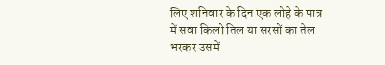लिए शनिवार के दिन एक लोहे के पात्र में सवा किलो तिल या सरसों का तेल भरकर उसमें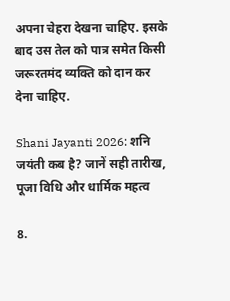अपना चेहरा देखना चाहिए. इसके बाद उस तेल को पात्र समेत किसी जरूरतमंद व्यक्ति को दान कर देना चाहिए.

Shani Jayanti 2026: शनि जयंती कब है? जानें सही तारीख, पूजा विधि और धार्मिक महत्व

8.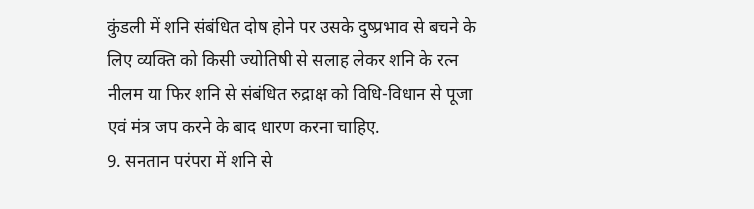कुंडली में शनि संबंधित दोष होने पर उसके दुष्प्रभाव से बचने के लिए व्यक्ति को किसी ज्योतिषी से सलाह लेकर शनि के रत्न नीलम या फिर शनि से संबंधित रुद्राक्ष को विधि-विधान से पूजा एवं मंत्र जप करने के बाद धारण करना चाहिए.
9. सनतान परंपरा में शनि से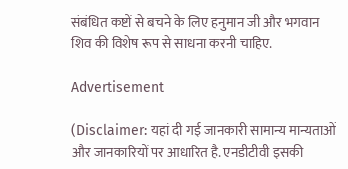संबंधित कष्टों से बचने के लिए हनुमान जी और भगवान शिव की विशेष रूप से साधना करनी चाहिए.

Advertisement

(Disclaimer: यहां दी गई जानकारी सामान्य मान्यताओं और जानकारियों पर आधारित है. एनडीटीवी इसकी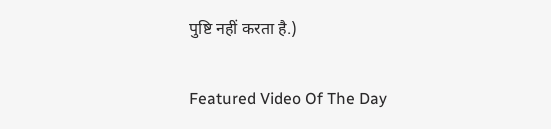पुष्टि नहीं करता है.)


Featured Video Of The Day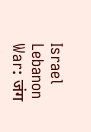Israel Lebanon War: जंग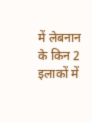में लेबनान के किन 2 इलाकों में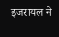इजरायल ने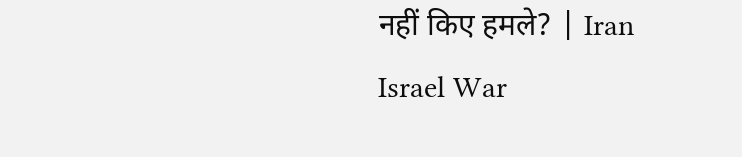नहीं किए हमले? | Iran Israel War